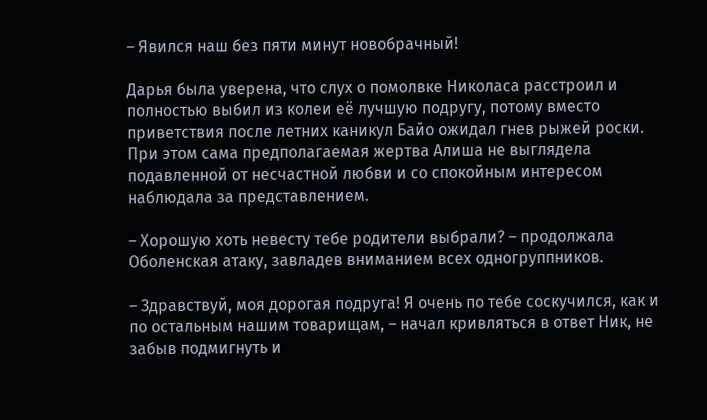– Явился наш без пяти минут новобрачный!

Дарья была уверена, что слух о помолвке Николаса расстроил и полностью выбил из колеи её лучшую подругу, потому вместо приветствия после летних каникул Байо ожидал гнев рыжей роски. При этом сама предполагаемая жертва Алиша не выглядела подавленной от несчастной любви и со спокойным интересом наблюдала за представлением.

– Хорошую хоть невесту тебе родители выбрали? – продолжала Оболенская атаку, завладев вниманием всех одногруппников.

– Здравствуй, моя дорогая подруга! Я очень по тебе соскучился, как и по остальным нашим товарищам, – начал кривляться в ответ Ник, не забыв подмигнуть и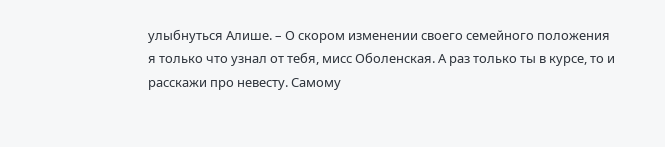улыбнуться Алише. – О скором изменении своего семейного положения я только что узнал от тебя, мисс Оболенская. А раз только ты в курсе, то и расскажи про невесту. Самому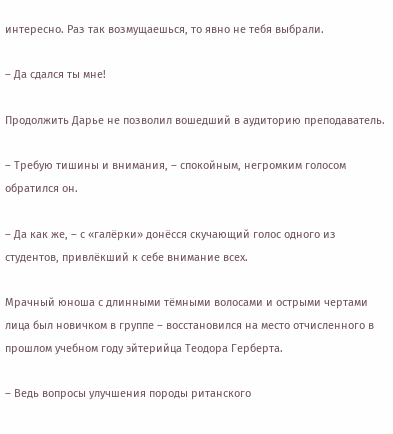интересно. Раз так возмущаешься, то явно не тебя выбрали.

– Да сдался ты мне!

Продолжить Дарье не позволил вошедший в аудиторию преподаватель.

– Требую тишины и внимания, – спокойным, негромким голосом обратился он.

– Да как же, – с «галёрки» донёсся скучающий голос одного из студентов, привлёкший к себе внимание всех.

Мрачный юноша с длинными тёмными волосами и острыми чертами лица был новичком в группе – восстановился на место отчисленного в прошлом учебном году эйтерийца Теодора Герберта.

– Ведь вопросы улучшения породы ританского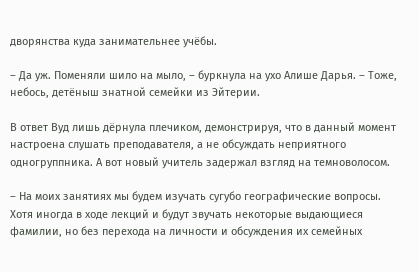дворянства куда занимательнее учёбы.

– Да уж. Поменяли шило на мыло, – буркнула на ухо Алише Дарья. – Тоже, небось, детёныш знатной семейки из Эйтерии.

В ответ Вуд лишь дёрнула плечиком, демонстрируя, что в данный момент настроена слушать преподавателя, а не обсуждать неприятного одногруппника. А вот новый учитель задержал взгляд на темноволосом.

– На моих занятиях мы будем изучать сугубо географические вопросы. Хотя иногда в ходе лекций и будут звучать некоторые выдающиеся фамилии, но без перехода на личности и обсуждения их семейных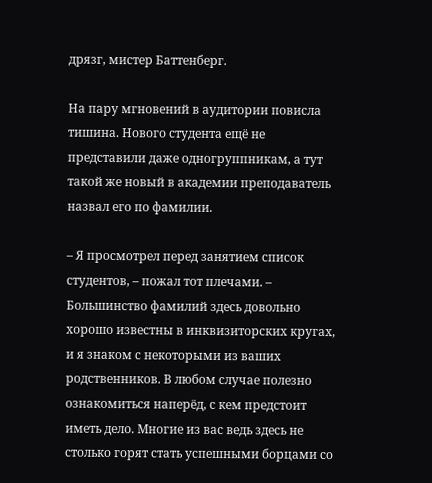дрязг, мистер Баттенберг.

На пару мгновений в аудитории повисла тишина. Нового студента ещё не представили даже одногруппникам, а тут такой же новый в академии преподаватель назвал его по фамилии.

– Я просмотрел перед занятием список студентов, – пожал тот плечами. – Большинство фамилий здесь довольно хорошо известны в инквизиторских кругах, и я знаком с некоторыми из ваших родственников. В любом случае полезно ознакомиться наперёд, с кем предстоит иметь дело. Многие из вас ведь здесь не столько горят стать успешными борцами со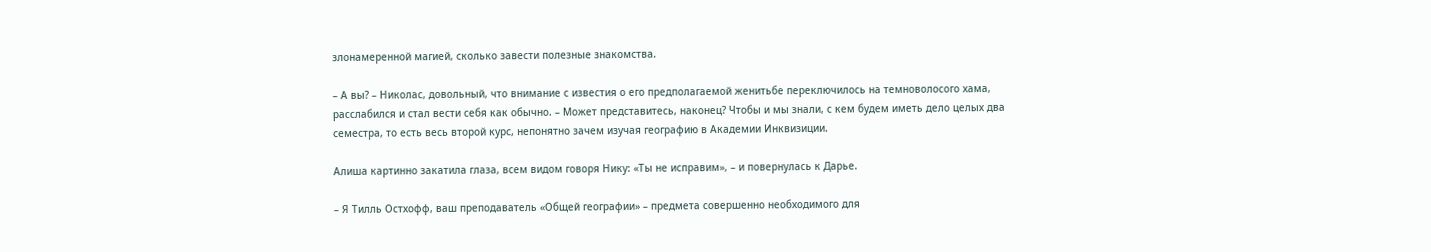злонамеренной магией, сколько завести полезные знакомства.

– А вы? – Николас, довольный, что внимание с известия о его предполагаемой женитьбе переключилось на темноволосого хама, расслабился и стал вести себя как обычно. – Может представитесь, наконец? Чтобы и мы знали, с кем будем иметь дело целых два семестра, то есть весь второй курс, непонятно зачем изучая географию в Академии Инквизиции.

Алиша картинно закатила глаза, всем видом говоря Нику: «Ты не исправим», – и повернулась к Дарье.

– Я Тилль Остхофф, ваш преподаватель «Общей географии» – предмета совершенно необходимого для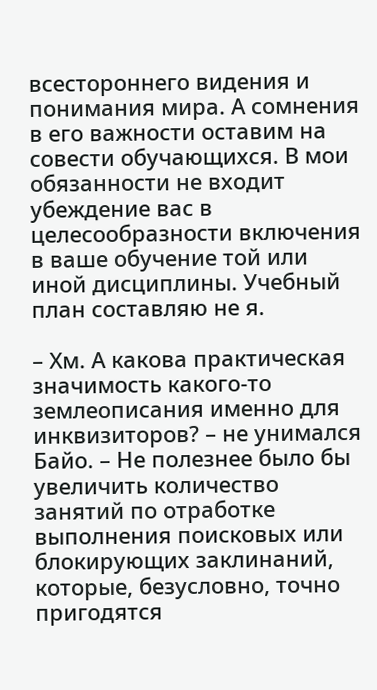всестороннего видения и понимания мира. А сомнения в его важности оставим на совести обучающихся. В мои обязанности не входит убеждение вас в целесообразности включения в ваше обучение той или иной дисциплины. Учебный план составляю не я.

– Хм. А какова практическая значимость какого-то землеописания именно для инквизиторов? – не унимался Байо. – Не полезнее было бы увеличить количество занятий по отработке выполнения поисковых или блокирующих заклинаний, которые, безусловно, точно пригодятся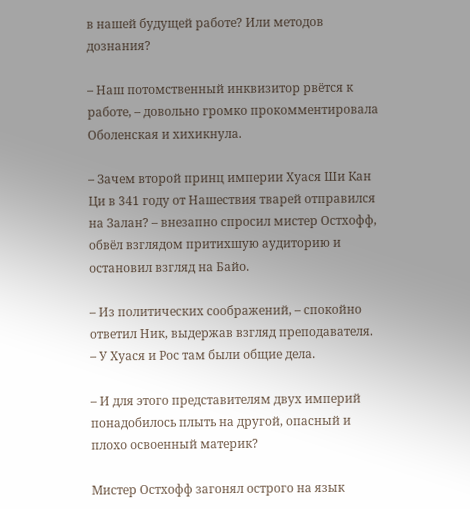в нашей будущей работе? Или методов дознания?

– Наш потомственный инквизитор рвётся к работе, – довольно громко прокомментировала Оболенская и хихикнула.

– Зачем второй принц империи Хуася Ши Кан Ци в 341 году от Нашествия тварей отправился на Залан? – внезапно спросил мистер Остхофф, обвёл взглядом притихшую аудиторию и остановил взгляд на Байо.

– Из политических соображений, – спокойно ответил Ник, выдержав взгляд преподавателя. – У Хуася и Рос там были общие дела.

– И для этого представителям двух империй понадобилось плыть на другой, опасный и плохо освоенный материк?

Мистер Остхофф загонял острого на язык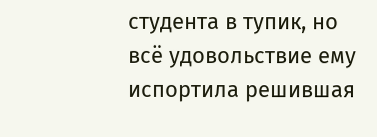студента в тупик, но всё удовольствие ему испортила решившая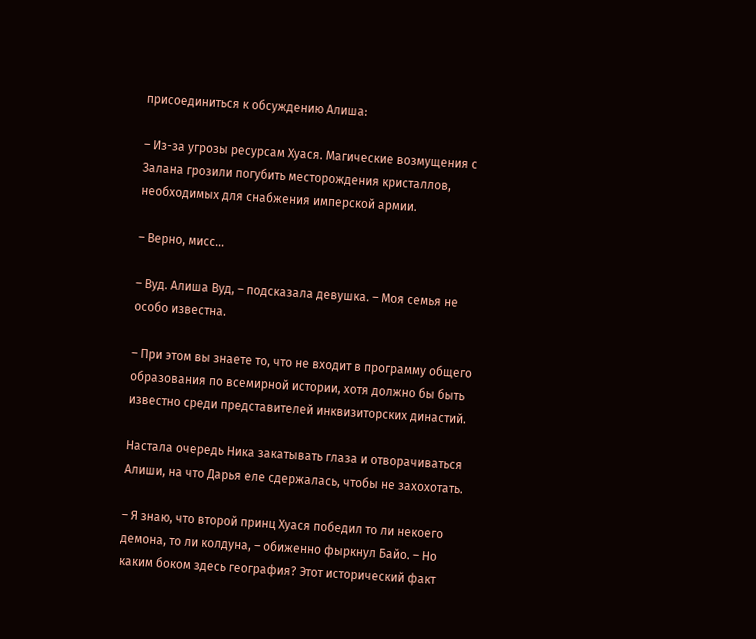присоединиться к обсуждению Алиша:

– Из-за угрозы ресурсам Хуася. Магические возмущения с Залана грозили погубить месторождения кристаллов, необходимых для снабжения имперской армии.

– Верно, мисс…

– Вуд. Алиша Вуд, – подсказала девушка. – Моя семья не особо известна.

– При этом вы знаете то, что не входит в программу общего образования по всемирной истории, хотя должно бы быть известно среди представителей инквизиторских династий.

Настала очередь Ника закатывать глаза и отворачиваться Алиши, на что Дарья еле сдержалась, чтобы не захохотать.

– Я знаю, что второй принц Хуася победил то ли некоего демона, то ли колдуна, – обиженно фыркнул Байо. – Но каким боком здесь география? Этот исторический факт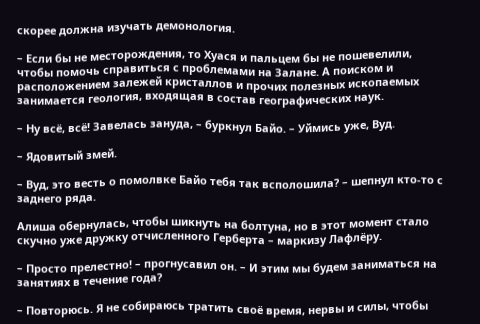скорее должна изучать демонология.

– Если бы не месторождения, то Хуася и пальцем бы не пошевелили, чтобы помочь справиться с проблемами на Залане. А поиском и расположением залежей кристаллов и прочих полезных ископаемых занимается геология, входящая в состав географических наук.

– Ну всё, всё! Завелась зануда, – буркнул Байо. – Уймись уже, Вуд.

– Ядовитый змей.

– Вуд, это весть о помолвке Байо тебя так всполошила? – шепнул кто-то с заднего ряда.

Алиша обернулась, чтобы шикнуть на болтуна, но в этот момент стало скучно уже дружку отчисленного Герберта – маркизу Лафлёру.

– Просто прелестно! – прогнусавил он. – И этим мы будем заниматься на занятиях в течение года?

– Повторюсь. Я не собираюсь тратить своё время, нервы и силы, чтобы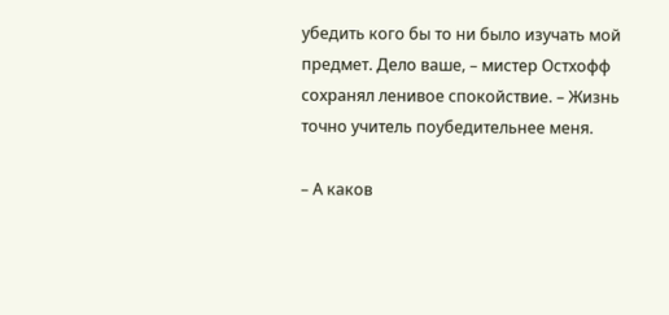убедить кого бы то ни было изучать мой предмет. Дело ваше, – мистер Остхофф сохранял ленивое спокойствие. – Жизнь точно учитель поубедительнее меня.

– А каков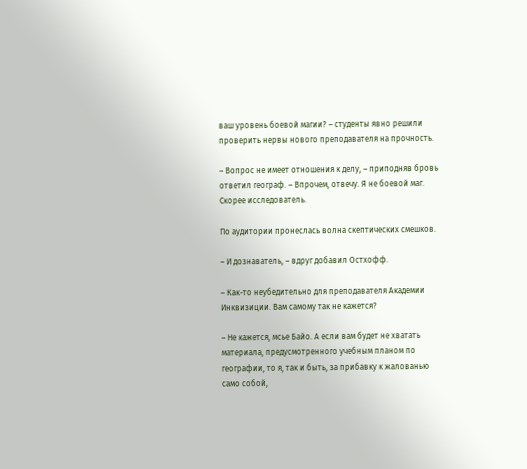ваш уровень боевой магии? – студенты явно решили проверить нервы нового преподавателя на прочность.

– Вопрос не имеет отношения к делу, – приподняв бровь ответил географ. – Впрочем, отвечу. Я не боевой маг. Скорее исследователь.

По аудитории пронеслась волна скептических смешков.

– И дознаватель, – вдруг добавил Остхофф.

– Как-то неубедительно для преподавателя Академии Инквизиции. Вам самому так не кажется?

– Не кажется, мсье Байо. А если вам будет не хватать материала, предусмотренного учебным планом по географии, то я, так и быть, за прибавку к жалованью само собой,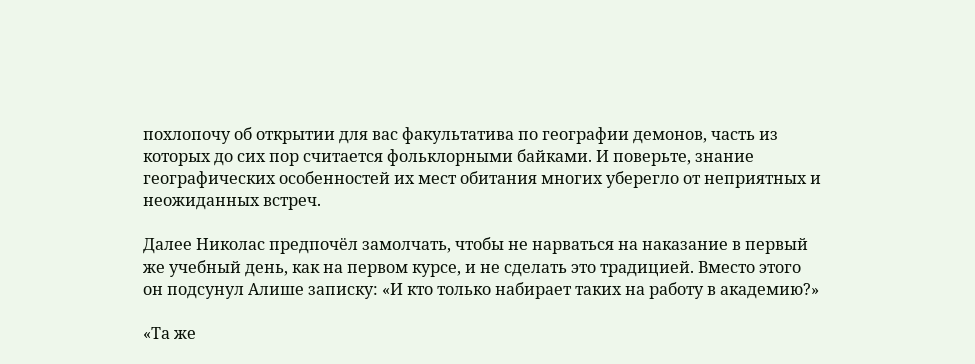похлопочу об открытии для вас факультатива по географии демонов, часть из которых до сих пор считается фольклорными байками. И поверьте, знание географических особенностей их мест обитания многих уберегло от неприятных и неожиданных встреч.

Далее Николас предпочёл замолчать, чтобы не нарваться на наказание в первый же учебный день, как на первом курсе, и не сделать это традицией. Вместо этого он подсунул Алише записку: «И кто только набирает таких на работу в академию?»

«Та же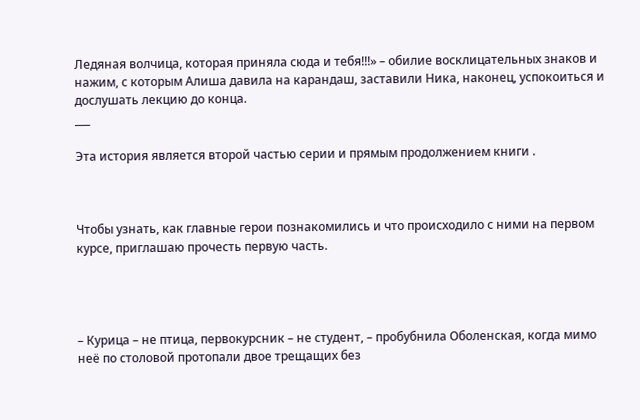Ледяная волчица, которая приняла сюда и тебя!!!» – обилие восклицательных знаков и нажим, с которым Алиша давила на карандаш, заставили Ника, наконец, успокоиться и дослушать лекцию до конца.
___

Эта история является второй частью серии и прямым продолжением книги .



Чтобы узнать, как главные герои познакомились и что происходило с ними на первом курсе, приглашаю прочесть первую часть.




– Курица – не птица, первокурсник – не студент, – пробубнила Оболенская, когда мимо неё по столовой протопали двое трещащих без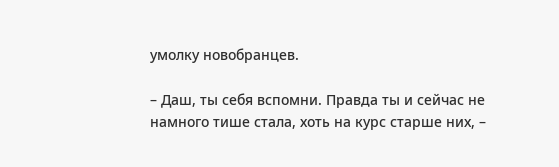умолку новобранцев.

– Даш, ты себя вспомни. Правда ты и сейчас не намного тише стала, хоть на курс старше них, –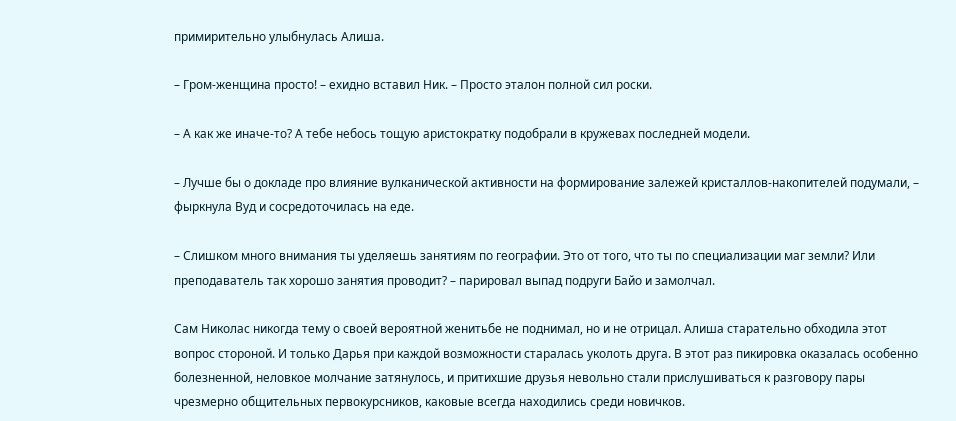примирительно улыбнулась Алиша.

– Гром-женщина просто! – ехидно вставил Ник. – Просто эталон полной сил роски.

– А как же иначе-то? А тебе небось тощую аристократку подобрали в кружевах последней модели.

– Лучше бы о докладе про влияние вулканической активности на формирование залежей кристаллов-накопителей подумали, – фыркнула Вуд и сосредоточилась на еде.

– Слишком много внимания ты уделяешь занятиям по географии. Это от того, что ты по специализации маг земли? Или преподаватель так хорошо занятия проводит? – парировал выпад подруги Байо и замолчал.

Сам Николас никогда тему о своей вероятной женитьбе не поднимал, но и не отрицал. Алиша старательно обходила этот вопрос стороной. И только Дарья при каждой возможности старалась уколоть друга. В этот раз пикировка оказалась особенно болезненной, неловкое молчание затянулось, и притихшие друзья невольно стали прислушиваться к разговору пары чрезмерно общительных первокурсников, каковые всегда находились среди новичков.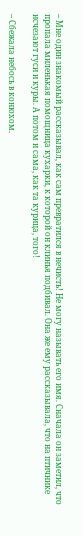– Мне один знакомый рассказывал, как сам превратился в нечисть! Не могу называть его имя. Сначала он заметил, что пропала миленькая помощница кухарки, к которой он клинья подбивал. Она же ему рассказывала, что на птичнике исчезают гуси и куры. А потом и сама, как та курица, того!

– Сбежала небось в конюхом.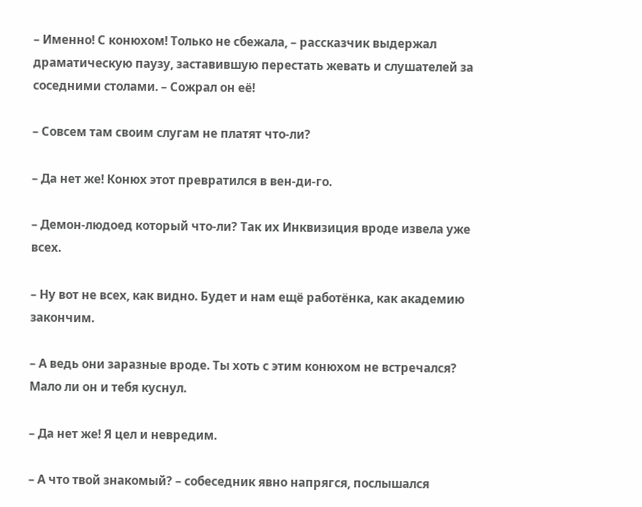– Именно! С конюхом! Только не сбежала, – рассказчик выдержал драматическую паузу, заставившую перестать жевать и слушателей за соседними столами. – Сожрал он её!

– Совсем там своим слугам не платят что-ли?

– Да нет же! Конюх этот превратился в вен-ди-го.

– Демон-людоед который что-ли? Так их Инквизиция вроде извела уже всех.

– Ну вот не всех, как видно. Будет и нам ещё работёнка, как академию закончим.

– А ведь они заразные вроде. Ты хоть с этим конюхом не встречался? Мало ли он и тебя куснул.

– Да нет же! Я цел и невредим.

– А что твой знакомый? – собеседник явно напрягся, послышался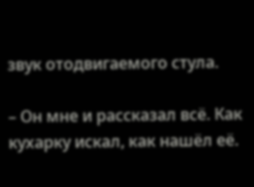звук отодвигаемого стула.

– Он мне и рассказал всё. Как кухарку искал, как нашёл её.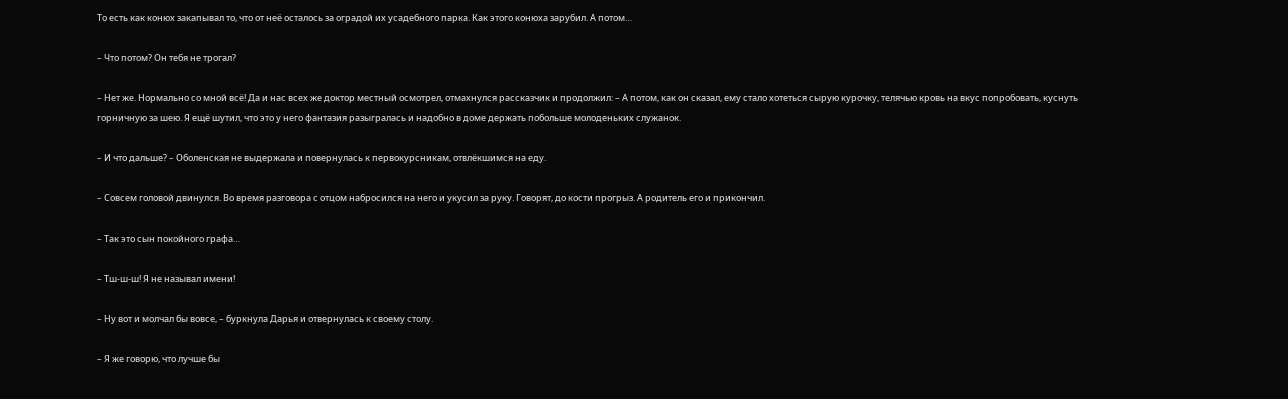То есть как конюх закапывал то, что от неё осталось за оградой их усадебного парка. Как этого конюха зарубил. А потом…

– Что потом? Он тебя не трогал?

– Нет же. Нормально со мной всё! Да и нас всех же доктор местный осмотрел, отмахнулся рассказчик и продолжил: – А потом, как он сказал, ему стало хотеться сырую курочку, телячью кровь на вкус попробовать, куснуть горничную за шею. Я ещё шутил, что это у него фантазия разыгралась и надобно в доме держать побольше молоденьких служанок.

– И что дальше? – Оболенская не выдержала и повернулась к первокурсникам, отвлёкшимся на еду.

– Совсем головой двинулся. Во время разговора с отцом набросился на него и укусил за руку. Говорят, до кости прогрыз. А родитель его и прикончил.

– Так это сын покойного графа…

– Тш-ш-ш! Я не называл имени!

– Ну вот и молчал бы вовсе, – буркнула Дарья и отвернулась к своему столу.

– Я же говорю, что лучше бы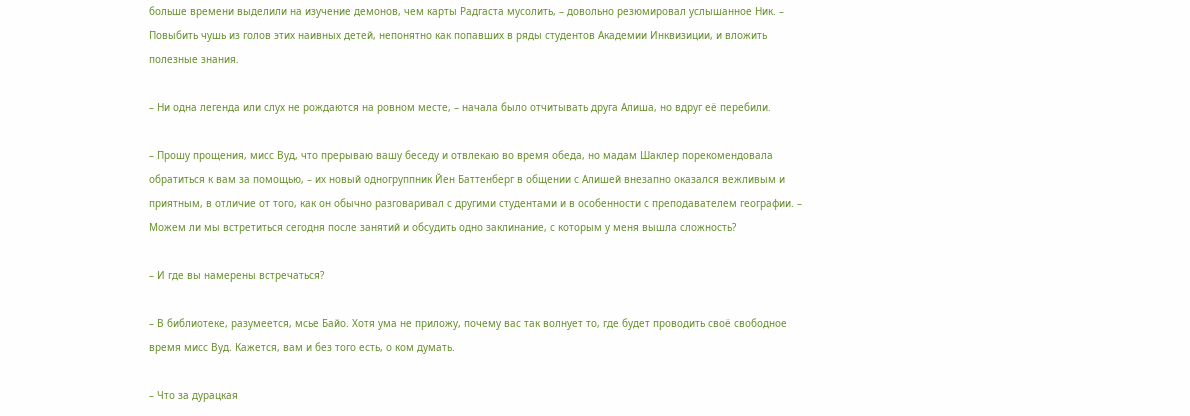больше времени выделили на изучение демонов, чем карты Радгаста мусолить, – довольно резюмировал услышанное Ник. – Повыбить чушь из голов этих наивных детей, непонятно как попавших в ряды студентов Академии Инквизиции, и вложить полезные знания.

– Ни одна легенда или слух не рождаются на ровном месте, – начала было отчитывать друга Алиша, но вдруг её перебили.

– Прошу прощения, мисс Вуд, что прерываю вашу беседу и отвлекаю во время обеда, но мадам Шаклер порекомендовала обратиться к вам за помощью, – их новый одногруппник Йен Баттенберг в общении с Алишей внезапно оказался вежливым и приятным, в отличие от того, как он обычно разговаривал с другими студентами и в особенности с преподавателем географии. – Можем ли мы встретиться сегодня после занятий и обсудить одно заклинание, с которым у меня вышла сложность?

– И где вы намерены встречаться?

– В библиотеке, разумеется, мсье Байо. Хотя ума не приложу, почему вас так волнует то, где будет проводить своё свободное время мисс Вуд. Кажется, вам и без того есть, о ком думать.

– Что за дурацкая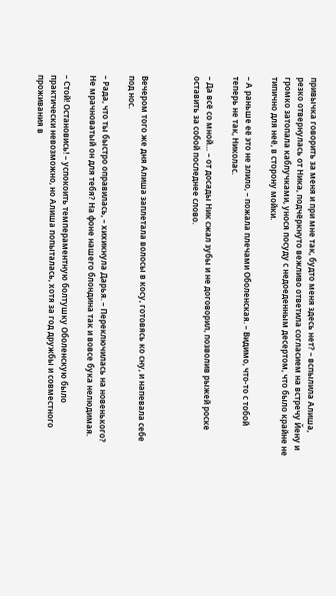привычка говорить за меня и при мне так, будто меня здесь нет? – вспылила Алиша, резко отвернулась от Ника, подчёркнуто вежливо ответила согласием на встречу Йену и громко затопала каблучками, унося посуду с недоеденным десертом, что было крайне не типично для неё, в сторону мойки.

– А раньше её это не злило, – пожала плечами Оболенская. – Видимо, что-то с тобой теперь не так, Николас.

– Да всё со мной… – от досады Ник сжал зубы и не договорил, позволив рыжей роске оставить за собой последнее слово.



Вечером того же дня Алиша заплетала волосы в косу, готовясь ко сну, и напевала себе под нос.

– Рада, что ты быстро оправилась, – хихикнула Дарья. – Переключилась на новенького? Не мрачноватый он для тебя? На фоне нашего блондина так и вовсе бука нелюдимая.

– Стой! Остановись! – успокоить темпераментную болтушку Оболенскую было практически невозможно, но Алиша попыталась, хотя за год дружбы и совместного проживания в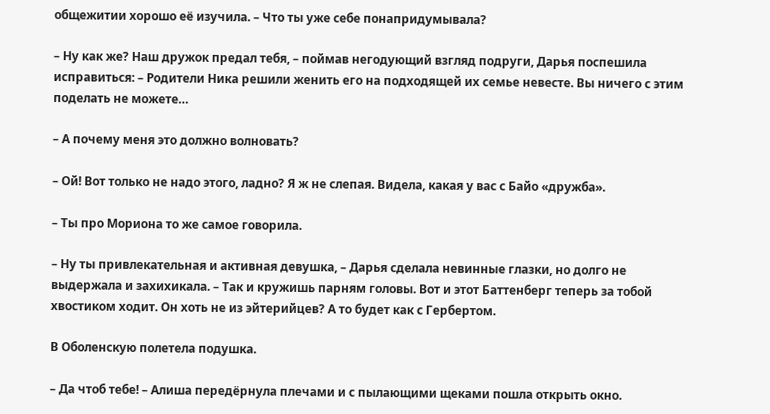общежитии хорошо её изучила. – Что ты уже себе понапридумывала?

– Ну как же? Наш дружок предал тебя, – поймав негодующий взгляд подруги, Дарья поспешила исправиться: – Родители Ника решили женить его на подходящей их семье невесте. Вы ничего с этим поделать не можете…

– А почему меня это должно волновать?

– Ой! Вот только не надо этого, ладно? Я ж не слепая. Видела, какая у вас с Байо «дружба».

– Ты про Мориона то же самое говорила.

– Ну ты привлекательная и активная девушка, – Дарья сделала невинные глазки, но долго не выдержала и захихикала. – Так и кружишь парням головы. Вот и этот Баттенберг теперь за тобой хвостиком ходит. Он хоть не из эйтерийцев? А то будет как с Гербертом.

В Оболенскую полетела подушка.

– Да чтоб тебе! – Алиша передёрнула плечами и с пылающими щеками пошла открыть окно.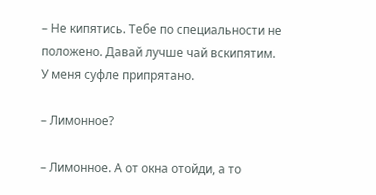– Не кипятись. Тебе по специальности не положено. Давай лучше чай вскипятим. У меня суфле припрятано.

– Лимонное?

– Лимонное. А от окна отойди, а то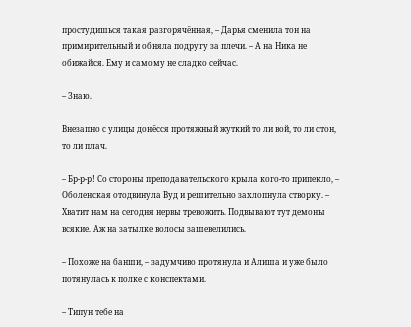простудишься такая разгорячённая, – Дарья сменила тон на примирительный и обняла подругу за плечи. – А на Ника не обижайся. Ему и самому не сладко сейчас.

– Знаю.

Внезапно с улицы донёсся протяжный жуткий то ли вой, то ли стон, то ли плач.

– Бр-р-р! Со стороны преподавательского крыла кого-то припекло, – Оболенская отодвинула Вуд и решительно захлопнула створку. – Хватит нам на сегодня нервы тревожить. Подвывают тут демоны всякие. Аж на затылке волосы зашевелились.

– Похоже на банши, – задумчиво протянула и Алиша и уже было потянулась к полке с конспектами.

– Типун тебе на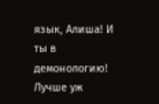язык, Алиша! И ты в демонологию! Лучше уж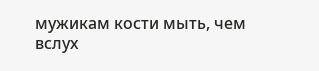мужикам кости мыть, чем вслух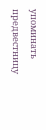упоминать предвестницу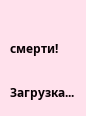смерти!

Загрузка...